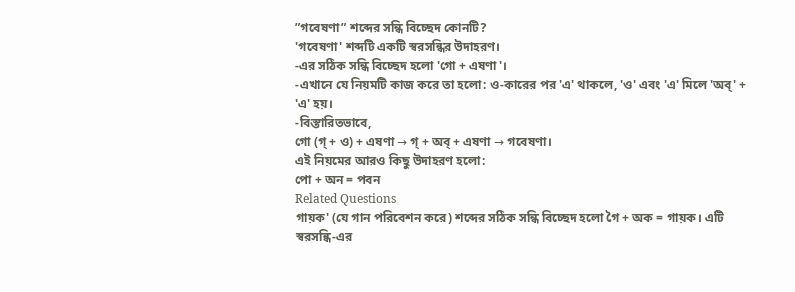”গবেষণা” শব্দের সন্ধি বিচ্ছেদ কোনটি?
'গবেষণা' শব্দটি একটি স্বরসন্ধির উদাহরণ।
-এর সঠিক সন্ধি বিচ্ছেদ হলো 'গো + এষণা'।
-এখানে যে নিয়মটি কাজ করে তা হলো: ও-কারের পর 'এ' থাকলে, 'ও' এবং 'এ' মিলে 'অব্' + 'এ' হয়।
-বিস্তারিতভাবে,
গো (গ্ + ও) + এষণা → গ্ + অব্ + এষণা → গবেষণা।
এই নিয়মের আরও কিছু উদাহরণ হলো:
পো + অন = পবন
Related Questions
গায়ক' (যে গান পরিবেশন করে) শব্দের সঠিক সন্ধি বিচ্ছেদ হলো গৈ + অক = গায়ক। এটি স্বরসন্ধি-এর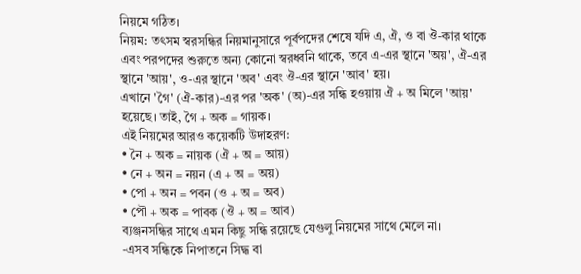নিয়মে গঠিত।
নিয়ম: তৎসম স্বরসন্ধির নিয়মানুসারে পূর্বপদের শেষে যদি এ, ঐ, ও বা ঔ-কার থাকে এবং পরপদের শুরুতে অন্য কোনো স্বরধ্বনি থাকে, তবে এ-এর স্থানে 'অয়', ঐ-এর স্থানে 'আয়', ও-এর স্থানে 'অব' এবং ঔ-এর স্থানে 'আব' হয়।
এখানে 'গৈ' (ঐ-কার)-এর পর 'অক' (অ)-এর সন্ধি হওয়ায় ঐ + অ মিলে 'আয়' হয়েছে। তাই, গৈ + অক = গায়ক।
এই নিয়মের আরও কয়েকটি উদাহরণ:
• নৈ + অক = নায়ক (ঐ + অ = আয়)
• নে + অন = নয়ন (এ + অ = অয়)
• পো + অন = পবন (ও + অ = অব)
• পৌ + অক = পাবক (ঔ + অ = আব)
ব্যঞ্জনসন্ধির সাথে এমন কিছু সন্ধি রয়েছে যেগুলু নিয়মের সাথে মেলে না।
-এসব সন্ধিকে নিপাতনে সিদ্ধ বা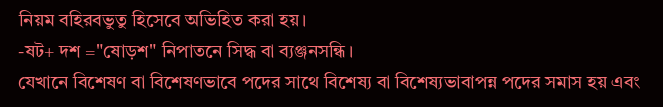নিয়ম বহিরবভুতু হিসেবে অভিহিত করা হয়।
-ষট+ দশ ="ষোড়শ" নিপাতনে সিদ্ধ বা ব্যঞ্জনসন্ধি।
যেখানে বিশেষণ বা বিশেষণভাবে পদের সাথে বিশেষ্য বা বিশেষ্যভাবাপন্ন পদের সমাস হয় এবং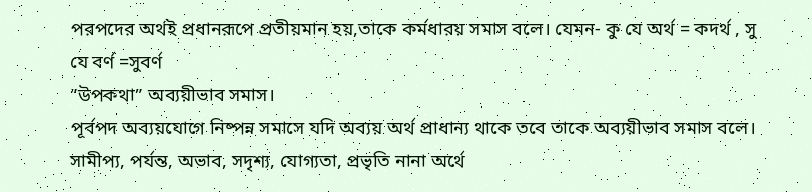পরপদের অর্থই প্রধানরূপে প্রতীয়মান হয়,তাকে কর্মধারয় সমাস বলে। যেমন- কু যে অর্থ = কদর্থ , সু যে বর্ণ =সুবর্ণ
”উপকথা” অব্যয়ীভাব সমাস।
পূর্বপদ অব্যয়যোগে নিষ্পন্ন সমাসে যদি অব্যয় অর্থ প্রাধান্য থাকে তবে তাকে অব্যয়ীভাব সমাস বলে। সামীপ্য, পর্যন্ত, অভাব, সদৃশ্য, যোগ্যতা, প্রভৃতি নানা অর্থে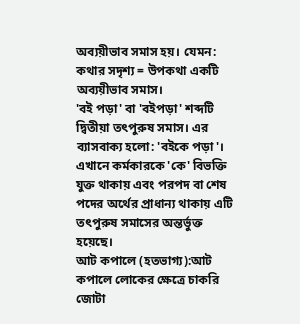অব্যয়ীভাব সমাস হয়। যেমন: কথার সদৃশ্য = উপকথা একটি অব্যয়ীভাব সমাস।
'বই পড়া' বা 'বইপড়া' শব্দটি দ্বিতীয়া তৎপুরুষ সমাস। এর ব্যাসবাক্য হলো: 'বইকে পড়া'। এখানে কর্মকারকে 'কে' বিভক্তি যুক্ত থাকায় এবং পরপদ বা শেষ পদের অর্থের প্রাধান্য থাকায় এটি তৎপুরুষ সমাসের অন্তর্ভুক্ত হয়েছে।
আট কপালে (হতভাগ্য):আট কপালে লোকের ক্ষেত্রে চাকরি জোটা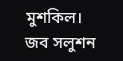মুশকিল।
জব সলুশন